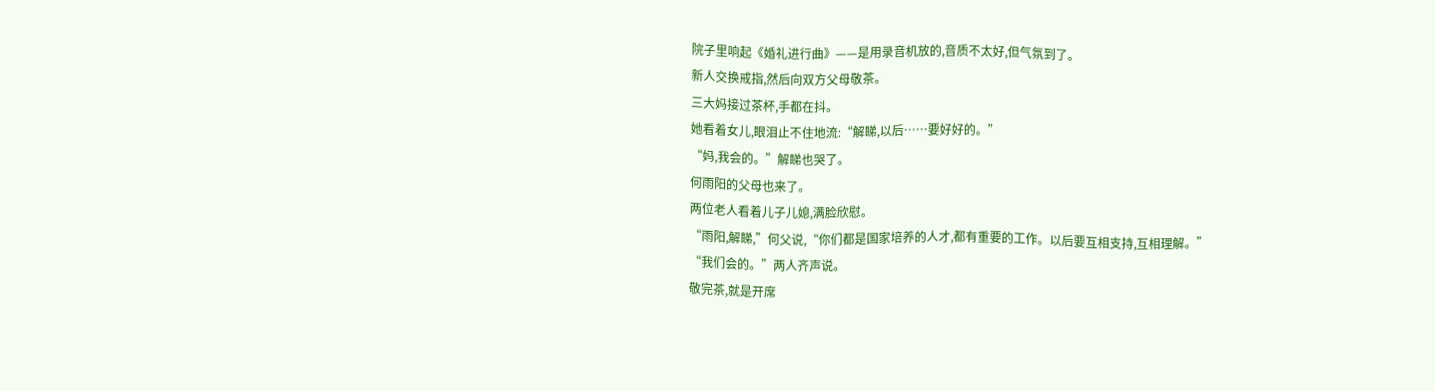院子里响起《婚礼进行曲》——是用录音机放的,音质不太好,但气氛到了。
新人交换戒指,然后向双方父母敬茶。
三大妈接过茶杯,手都在抖。
她看着女儿,眼泪止不住地流:“解睇,以后……要好好的。”
“妈,我会的。”解睇也哭了。
何雨阳的父母也来了。
两位老人看着儿子儿媳,满脸欣慰。
“雨阳,解睇,”何父说,“你们都是国家培养的人才,都有重要的工作。以后要互相支持,互相理解。”
“我们会的。”两人齐声说。
敬完茶,就是开席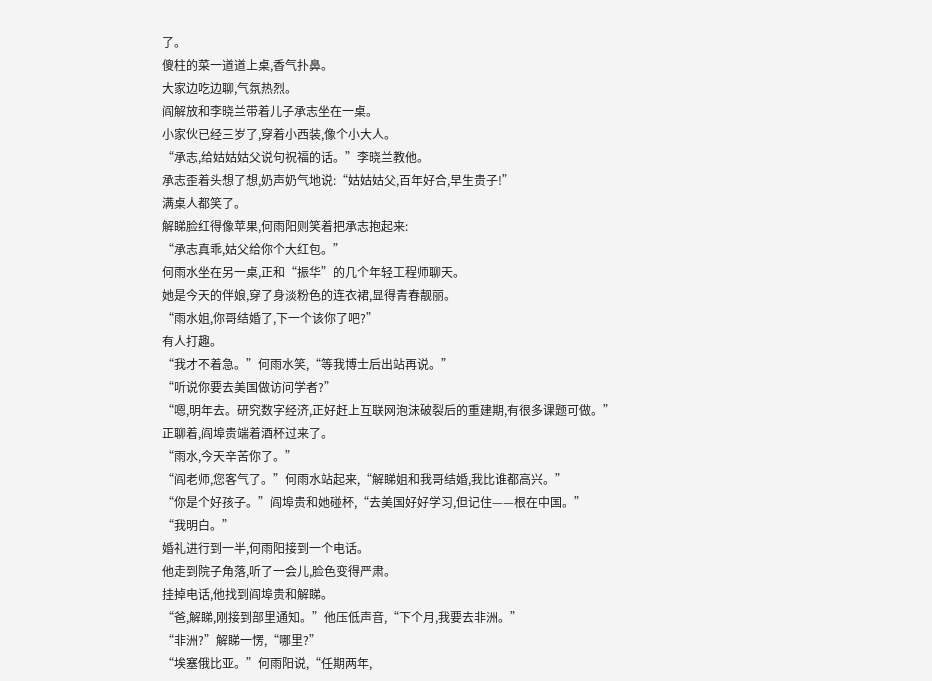了。
傻柱的菜一道道上桌,香气扑鼻。
大家边吃边聊,气氛热烈。
阎解放和李晓兰带着儿子承志坐在一桌。
小家伙已经三岁了,穿着小西装,像个小大人。
“承志,给姑姑姑父说句祝福的话。”李晓兰教他。
承志歪着头想了想,奶声奶气地说:“姑姑姑父,百年好合,早生贵子!”
满桌人都笑了。
解睇脸红得像苹果,何雨阳则笑着把承志抱起来:
“承志真乖,姑父给你个大红包。”
何雨水坐在另一桌,正和“振华”的几个年轻工程师聊天。
她是今天的伴娘,穿了身淡粉色的连衣裙,显得青春靓丽。
“雨水姐,你哥结婚了,下一个该你了吧?”
有人打趣。
“我才不着急。”何雨水笑,“等我博士后出站再说。”
“听说你要去美国做访问学者?”
“嗯,明年去。研究数字经济,正好赶上互联网泡沫破裂后的重建期,有很多课题可做。”
正聊着,阎埠贵端着酒杯过来了。
“雨水,今天辛苦你了。”
“阎老师,您客气了。”何雨水站起来,“解睇姐和我哥结婚,我比谁都高兴。”
“你是个好孩子。”阎埠贵和她碰杯,“去美国好好学习,但记住——根在中国。”
“我明白。”
婚礼进行到一半,何雨阳接到一个电话。
他走到院子角落,听了一会儿,脸色变得严肃。
挂掉电话,他找到阎埠贵和解睇。
“爸,解睇,刚接到部里通知。”他压低声音,“下个月,我要去非洲。”
“非洲?”解睇一愣,“哪里?”
“埃塞俄比亚。”何雨阳说,“任期两年,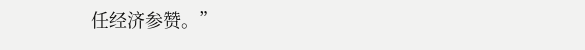任经济参赞。”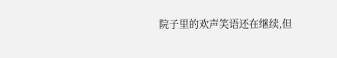院子里的欢声笑语还在继续,但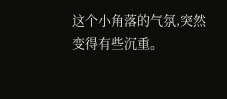这个小角落的气氛,突然变得有些沉重。